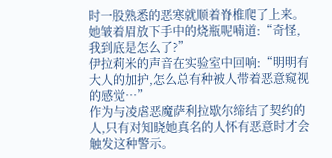时一股熟悉的恶寒就顺着脊椎爬了上来。
她皱着眉放下手中的烧瓶呢喃道:“奇怪,我到底是怎么了?”
伊拉莉米的声音在实验室中回响:“明明有大人的加护,怎么总有种被人带着恶意窥视的感觉…”
作为与凌虐恶魔萨利拉歇尔缔结了契约的人,只有对知晓她真名的人怀有恶意时才会触发这种警示。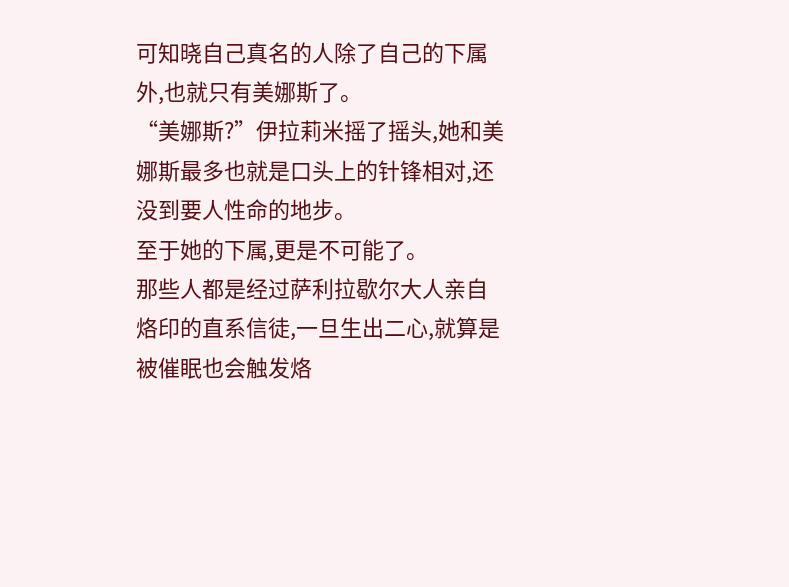可知晓自己真名的人除了自己的下属外,也就只有美娜斯了。
“美娜斯?”伊拉莉米摇了摇头,她和美娜斯最多也就是口头上的针锋相对,还没到要人性命的地步。
至于她的下属,更是不可能了。
那些人都是经过萨利拉歇尔大人亲自烙印的直系信徒,一旦生出二心,就算是被催眠也会触发烙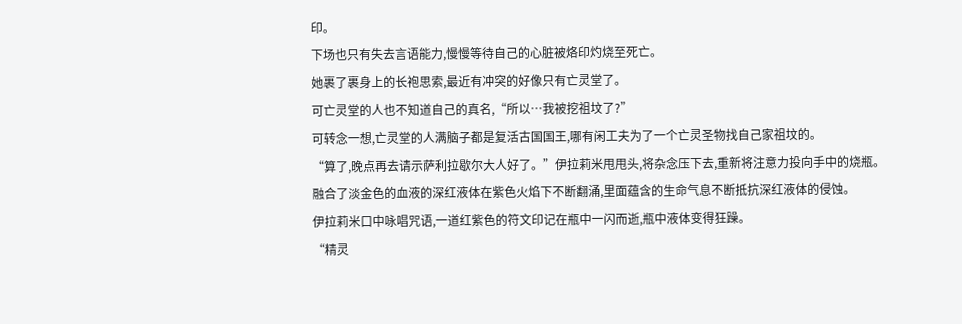印。
下场也只有失去言语能力,慢慢等待自己的心脏被烙印灼烧至死亡。
她裹了裹身上的长袍思索,最近有冲突的好像只有亡灵堂了。
可亡灵堂的人也不知道自己的真名,“所以…我被挖祖坟了?”
可转念一想,亡灵堂的人满脑子都是复活古国国王,哪有闲工夫为了一个亡灵圣物找自己家祖坟的。
“算了,晚点再去请示萨利拉歇尔大人好了。”伊拉莉米甩甩头,将杂念压下去,重新将注意力投向手中的烧瓶。
融合了淡金色的血液的深红液体在紫色火焰下不断翻涌,里面蕴含的生命气息不断抵抗深红液体的侵蚀。
伊拉莉米口中咏唱咒语,一道红紫色的符文印记在瓶中一闪而逝,瓶中液体变得狂躁。
“精灵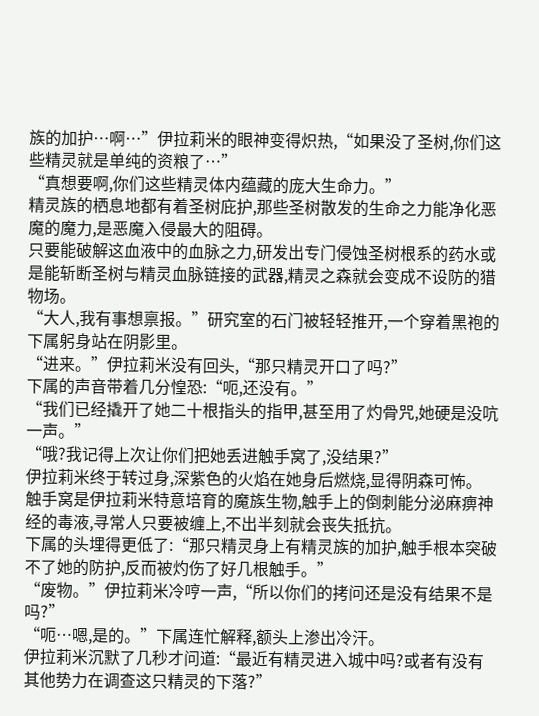族的加护…啊…”伊拉莉米的眼神变得炽热,“如果没了圣树,你们这些精灵就是单纯的资粮了…”
“真想要啊,你们这些精灵体内蕴藏的庞大生命力。”
精灵族的栖息地都有着圣树庇护,那些圣树散发的生命之力能净化恶魔的魔力,是恶魔入侵最大的阻碍。
只要能破解这血液中的血脉之力,研发出专门侵蚀圣树根系的药水或是能斩断圣树与精灵血脉链接的武器,精灵之森就会变成不设防的猎物场。
“大人,我有事想禀报。”研究室的石门被轻轻推开,一个穿着黑袍的下属躬身站在阴影里。
“进来。”伊拉莉米没有回头,“那只精灵开口了吗?”
下属的声音带着几分惶恐:“呃,还没有。”
“我们已经撬开了她二十根指头的指甲,甚至用了灼骨咒,她硬是没吭一声。”
“哦?我记得上次让你们把她丢进触手窝了,没结果?”
伊拉莉米终于转过身,深紫色的火焰在她身后燃烧,显得阴森可怖。
触手窝是伊拉莉米特意培育的魔族生物,触手上的倒刺能分泌麻痹神经的毒液,寻常人只要被缠上,不出半刻就会丧失抵抗。
下属的头埋得更低了:“那只精灵身上有精灵族的加护,触手根本突破不了她的防护,反而被灼伤了好几根触手。”
“废物。”伊拉莉米冷哼一声,“所以你们的拷问还是没有结果不是吗?”
“呃…嗯,是的。”下属连忙解释,额头上渗出冷汗。
伊拉莉米沉默了几秒才问道:“最近有精灵进入城中吗?或者有没有其他势力在调查这只精灵的下落?”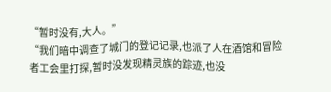“暂时没有,大人。”
“我们暗中调查了城门的登记记录,也派了人在酒馆和冒险者工会里打探,暂时没发现精灵族的踪迹,也没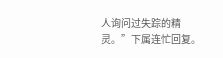人询问过失踪的精灵。”下属连忙回复。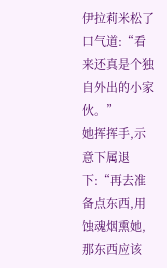伊拉莉米松了口气道:“看来还真是个独自外出的小家伙。”
她挥挥手,示意下属退下:“再去准备点东西,用蚀魂烟熏她,那东西应该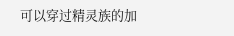可以穿过精灵族的加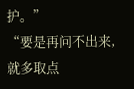护。”
“要是再问不出来,就多取点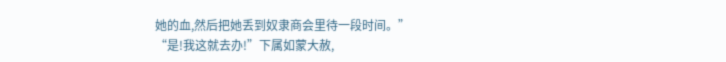她的血,然后把她丢到奴隶商会里待一段时间。”
“是!我这就去办!”下属如蒙大赦,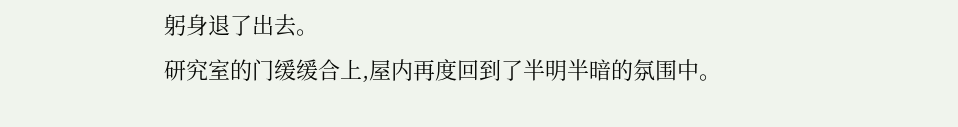躬身退了出去。
研究室的门缓缓合上,屋内再度回到了半明半暗的氛围中。